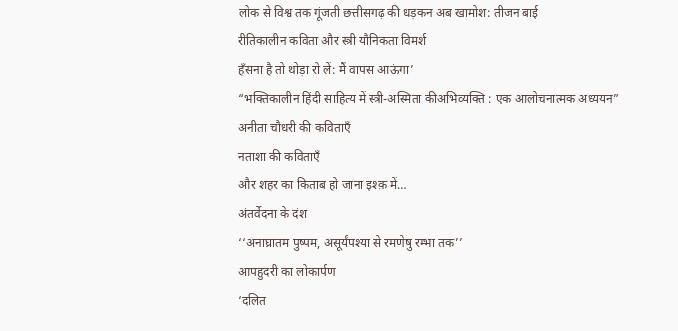लोक से विश्व तक गूंजती छत्तीसगढ़ की धड़कन अब खामोश: तीजन बाई
रीतिकालीन कविता और स्त्री यौनिकता विमर्श
हँसना है तो थोड़ा रो लें: मैं वापस आऊंगा’
“भक्तिकालीन हिंदी साहित्य में स्त्री-अस्मिता कीअभिव्यक्ति : एक आलोचनात्मक अध्ययन”
अनीता चौधरी की कविताएँ
नताशा की कविताएँ
और शहर का किताब हो जाना इश्क़ में…
अंतर्वेदना के दंश
‘‘अनाघ्रातम पुष्पम, असूर्यंपश्या से रमणेषु रम्भा तक’’
आपहुदरी का लोकार्पण
‘दलित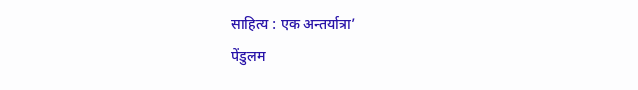साहित्य : एक अन्तर्यात्रा’
पेंडुलम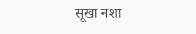सूखा नशा